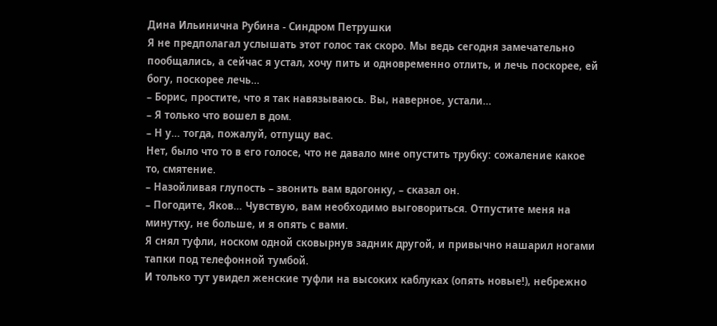Дина Ильинична Рубина - Синдром Петрушки
Я не предполагал услышать этот голос так скоро. Мы ведь сегодня замечательно пообщались, а сейчас я устал, хочу пить и одновременно отлить, и лечь поскорее, ей богу, поскорее лечь…
– Борис, простите, что я так навязываюсь. Вы, наверное, устали…
– Я только что вошел в дом.
– Н у… тогда, пожалуй, отпущу вас.
Нет, было что то в его голосе, что не давало мне опустить трубку: сожаление какое то, смятение.
– Назойливая глупость – звонить вам вдогонку, – сказал он.
– Погодите, Яков… Чувствую, вам необходимо выговориться. Отпустите меня на минутку, не больше, и я опять с вами.
Я снял туфли, носком одной сковырнув задник другой, и привычно нашарил ногами тапки под телефонной тумбой.
И только тут увидел женские туфли на высоких каблуках (опять новые!), небрежно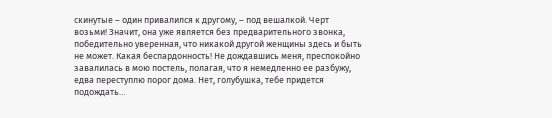скинутые – один привалился к другому, – под вешалкой. Черт возьми! Значит, она уже является без предварительного звонка, победительно уверенная, что никакой другой женщины здесь и быть не может. Какая беспардонность! Не дождавшись меня, преспокойно завалилась в мою постель, полагая, что я немедленно ее разбужу, едва переступлю порог дома. Нет, голубушка, тебе придется подождать…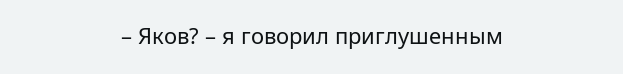– Яков? – я говорил приглушенным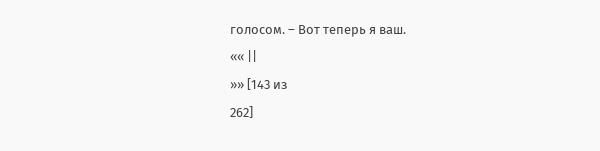голосом. – Вот теперь я ваш.
«« ||
»» [143 из
262]